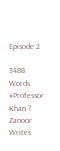Episode 2

3488 Words
#Professor Khan ? Zanoor Writes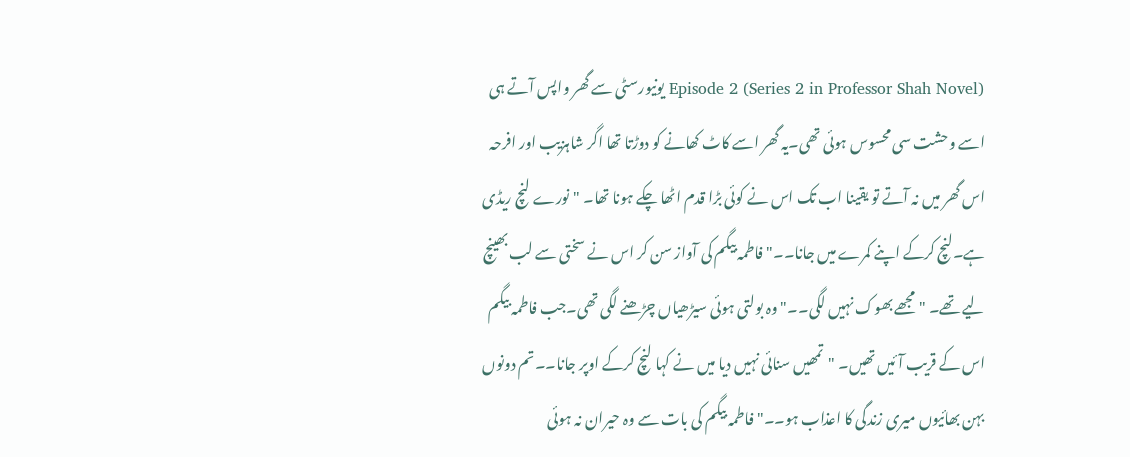Episode 2 (Series 2 in Professor Shah Novel) یونیورسٹی سے گھر واپس آتے ہی اسے وحشت سی محسوس ہوئی تھی۔یہ گھر اسے کاٹ کھانے کو دوڑتا تھا اگر شاہزیب اور افرحہ اس گھر میں نہ آتے تو یقینا اب تک اس نے کوئی بڑا قدم اٹھا چکے ہونا تھا۔ "نورے لنچ ریڈی ہے۔لنچ کرکے اپنے کمرے میں جانا۔۔" فاطمہ بیگم کی آواز سن کر اس نے سختی سے لب بھینچ لیے تھے۔ "مجھے بھوک نہیں لگی۔۔" وہ بولتی ہوئی سیڑھیاں چڑھنے لگی تھی۔جب فاطمہ بیگم اس کے قریب آئیں تھیں۔ "تمھیں سنائی نہیں دیا میں نے کہا لنچ کرکے اوپر جانا۔۔تم دونوں بہن بھائیوں میری زندگی کا اعذاب ہو۔۔" فاطمہ بیگم کی بات سے وہ حیران نہ ہوئی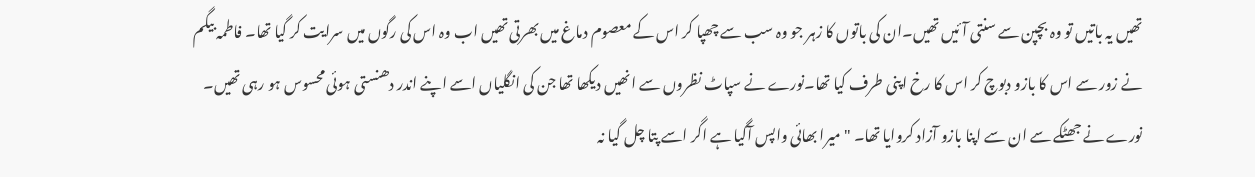تھیں یہ باتیں تو وہ بچپن سے سنتی آئیں تھیں۔ان کی باتوں کا زہر جو وہ سب سے چھپا کر اس کے معصوم دماغ میں بھرتی تھیں اب وہ اس کی رگوں میں سرایت کر گیا تھا۔ فاطمہ بیگم نے زور سے اس کا بازو دبوچ کر اس کا رخ اپنی طرف کیا تھا۔نورے نے سپاٹ نظروں سے انھیں دیکھا تھا جن کی انگلیاں اسے اپنے اندر دھنستی ہوئی محسوس ہو رہی تھیں۔ نورے نے جھٹکے سے ان سے اپنا بازو آزاد کروایا تھا۔ "میرا بھائی واپس آگیا ہے اگر اسے پتا چل گیا نہ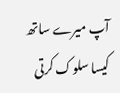آپ میرے ساتھ کیسا سلوک کرتی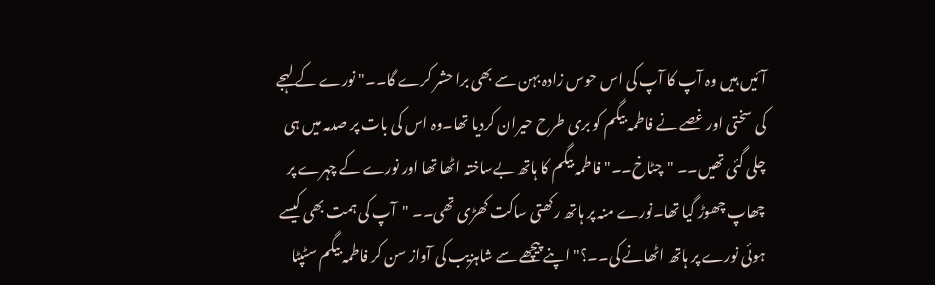آئیں ہیں وہ آپ کا آپ کی اس حوس زادہ بہن سے بھی برا حشر کرے گا۔۔" نورے کے لہجے کی سختی اور غصے نے فاطمہ بیگم کو بری طرح حیران کردیا تھا۔وہ اس کی بات پر صدمہ میں ہی چلی گئی تھیں۔۔ "چٹاخ۔۔" فاطمہ بیگم کا ہاتھ بےساختہ اٹھا تھا اور نورے کے چہرے پر چھاپ چھوڑ گیا تھا۔نورے منہ پر ہاتھ رکھتی ساکت کھڑی تھی۔۔ "آپ کی ہمت بھی کیسے ہوئی نورے پر ہاتھ اٹھانے کی۔۔؟" اپنے پیچھے سے شاہزیب کی آواز سن کر فاطمہ بیگم سٹپٹا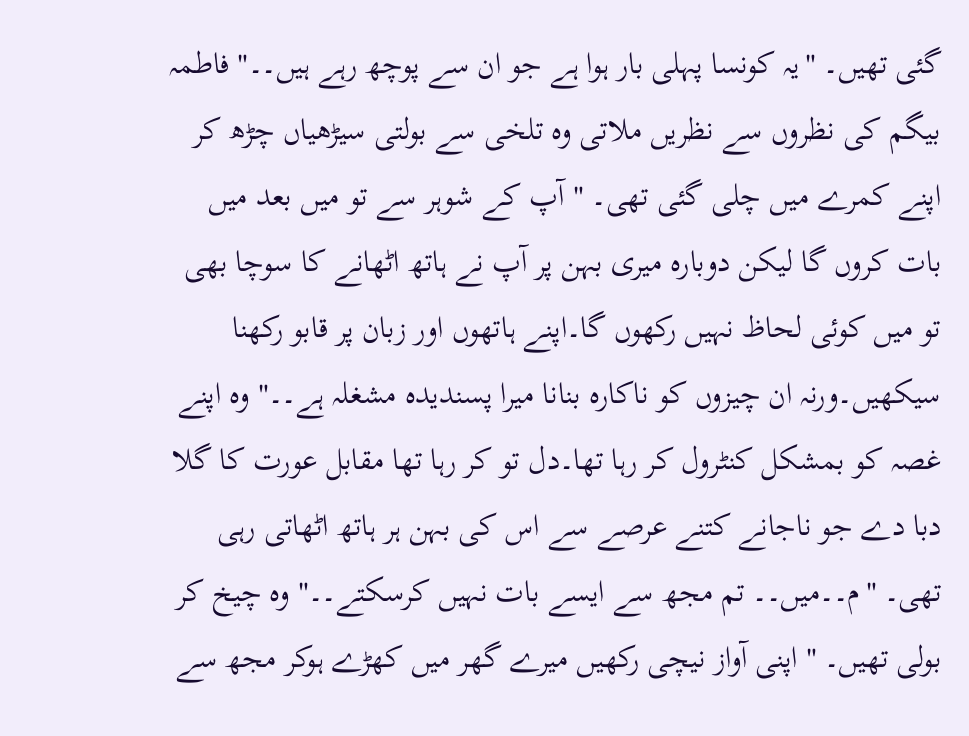گئی تھیں۔ "یہ کونسا پہلی بار ہوا ہے جو ان سے پوچھ رہے ہیں۔۔" فاطمہ بیگم کی نظروں سے نظریں ملاتی وہ تلخی سے بولتی سیڑھیاں چڑھ کر اپنے کمرے میں چلی گئی تھی۔ "آپ کے شوہر سے تو میں بعد میں بات کروں گا لیکن دوبارہ میری بہن پر آپ نے ہاتھ اٹھانے کا سوچا بھی تو میں کوئی لحاظ نہیں رکھوں گا۔اپنے ہاتھوں اور زبان پر قابو رکھنا سیکھیں۔ورنہ ان چیزوں کو ناکارہ بنانا میرا پسندیدہ مشغلہ ہے۔۔" وہ اپنے غصہ کو بمشکل کنٹرول کر رہا تھا۔دل تو کر رہا تھا مقابل عورت کا گلا دبا دے جو ناجانے کتنے عرصے سے اس کی بہن ہر ہاتھ اٹھاتی رہی تھی۔ "م۔۔میں۔۔ تم مجھ سے ایسے بات نہیں کرسکتے۔۔" وہ چیخ کر بولی تھیں۔ " اپنی آواز نیچی رکھیں میرے گھر میں کھڑے ہوکر مجھ سے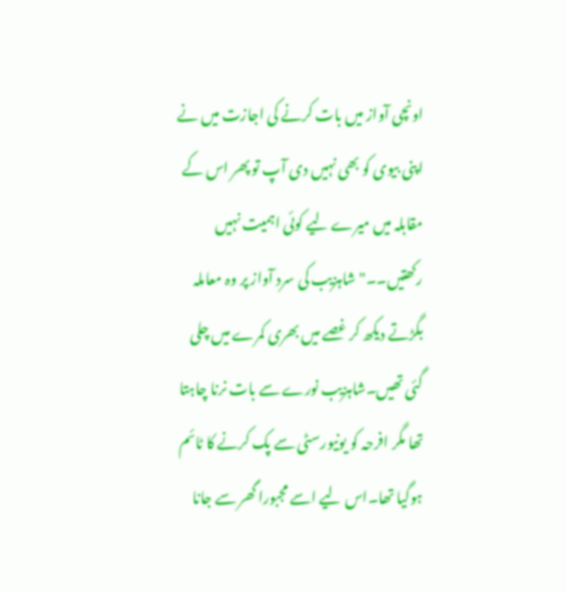اونچی آواز میں بات کرنے کی اجازت میں نے اپنی بیوی کو بھی نہیں دی آپ تو پھر اس کے مقابلہ میں میرے لیے کوئی اہمیت نہیں رکھتیں۔۔" شاہزیب کی سرد آواز پر وہ معاملہ بگڑتے دیکھ کر غصے میں بھری کمرے میں چلی گئی تھیں۔شاہزیب نورے سے بات نرنا چاہتا تھا مگر افرحہ کو یونیورسٹی سے پک کرنے کا ٹائم ہوگیا تھا۔اس لیے اسے مجبورا گھر سے جانا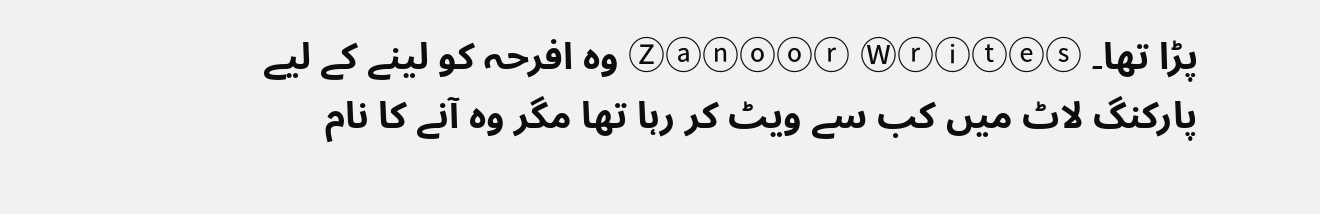پڑا تھا۔ Ⓩⓐⓝⓞⓞⓡ Ⓦⓡⓘⓣⓔⓢ وہ افرحہ کو لینے کے لیے پارکنگ لاٹ میں کب سے ویٹ کر رہا تھا مگر وہ آنے کا نام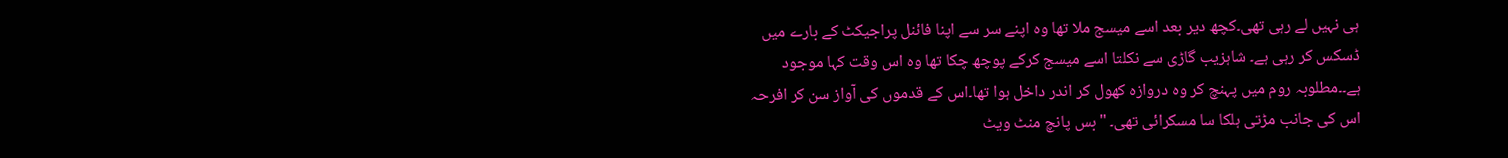ہی نہیں لے رہی تھی۔کچھ دیر بعد اسے میسج ملا تھا وہ اپنے سر سے اپنا فائنل پراجیکٹ کے بارے میں ڈسکس کر رہی ہے۔ شاہزیب گاڑی سے نکلتا اسے میسج کرکے پوچھ چکا تھا وہ اس وقت کہا موجود ہے۔۔مطلوبہ روم میں پہنچ کر وہ دروازہ کھول کر اندر داخل ہوا تھا۔اس کے قدموں کی آواز سن کر افرحہ اس کی جانب مڑتی ہلکا سا مسکرائی تھی۔ "بس پانچ منٹ ویٹ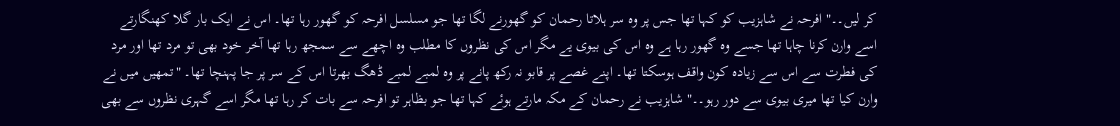کر لیں۔۔" افرحہ نے شاہزیب کو کہا تھا جس پر وہ سر ہلاتا رحمان کو گھورنے لگا تھا جو مسلسل افرحہ کو گھور رہا تھا۔ اس نے ایک بار گلا کھنگارتے اسے وارن کرنا چاہا تھا جسے وہ گھور رہا ہے وہ اس کی بیوی یے مگر اس کی نظروں کا مطلب وہ اچھے سے سمجھ رہا تھا آخر خود بھی تو مرد تھا اور مرد کی فطرت سے اس سے زیادہ کون واقف ہوسکتا تھا۔ اپنے غصے پر قابو نہ رکھ پانے پر وہ لمبے لمبے ڈھگ بھرتا اس کے سر پر جا پہنچا تھا۔ "تمھیں میں نے وارن کیا تھا میری بیوی سے دور رہو۔۔" شاہزیب نے رحمان کے مکہ مارتے ہوئے کہا تھا جو بظاہر تو افرحہ سے بات کر رہا تھا مگر اسے گہری نظروں سے بھی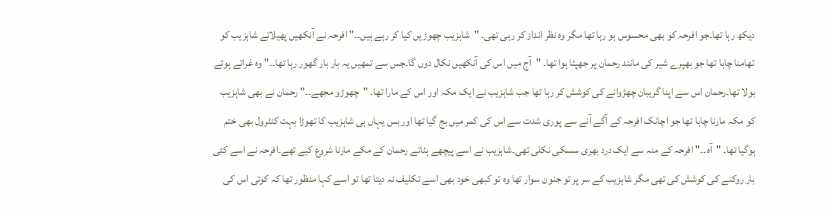دیکھ رہا تھا۔جو افرحہ کو بھی محسوس ہو رہا تھا مگر وہ نظر انداز کر رہی تھی۔ "شاہزیب چھوڑیں کیا کر رہے ہیں۔۔" افرحہ نے آنکھیں پھیلاتے شاہزیب کو تھامنا چاہا تھا جو بھپرے شیر کی مانند رحمان پر جھپٹا ہوا تھا۔ "آج میں اس کی آنکھیں نکال دوں گا۔جس سے تمھیں یہ بار بار گھور رہا تھا۔۔" وہ غراتے ہوئے بولا تھا۔رحمان اس سے اپنا گریبان چھڑوانے کی کوشش کر رہا تھا جب شاہزیب نے ایک مکہ اور اس کے مارا تھا۔ "چھوڑو مجھے۔۔" رحمان نے بھی شاہزیب کو مکہ مارنا چاہا تھا جو اچانک افرحہ کے آگے آنے سے پوری شدت سے اس کی کمر میں بج گیا تھا اور بس یہاں ہی شاہزیب کا تھوڑا بہت کنٹرول بھی ختم ہوگیا تھا۔ "آہ۔۔" افرحہ کے منہ سے ایک درد بھری سسکی نکلی تھی۔شاہزیب نے اسے پیچھے ہٹاتے رحمان کے مکے مارنا شروع کیے تھے۔افرحہ نے اسے کئی بار روکنے کی کوشش کی تھی مگر شاہزیب کے سر پر تو جنون سوار تھا وہ تو کبھی خود بھی اسے تکلیف نہ دیتا تھا تو اسے کہا منظور تھا کہ کوئی اس کی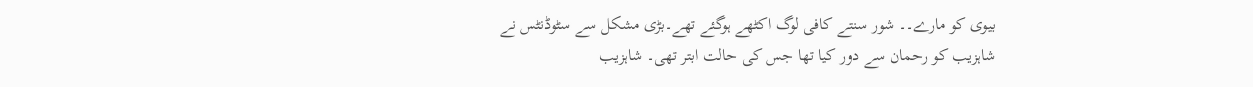بیوی کو مارے۔۔ شور سنتے کافی لوگ اکٹھے ہوگئے تھے۔بڑی مشکل سے سٹوڈنٹس نے شاہزیب کو رحمان سے دور کیا تھا جس کی حالت ابتر تھی۔ شاہزیب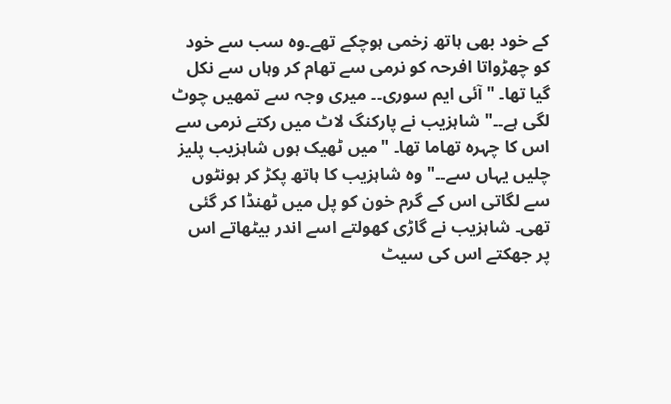کے خود بھی ہاتھ زخمی ہوچکے تھے۔وہ سب سے خود کو چھڑواتا افرحہ کو نرمی سے تھام کر وہاں سے نکل گیا تھا۔ "آئی ایم سوری۔۔ میری وجہ سے تمھیں چوٹ لگی ہے۔۔" شاہزیب نے پارکنگ لاٹ میں رکتے نرمی سے اس کا چہرہ تھاما تھا۔ "میں ٹھیک ہوں شاہزیب پلیز چلیں یہاں سے۔۔" وہ شاہزیب کا ہاتھ پکڑ کر ہونٹوں سے لگاتی اس کے گرم خون کو پل میں ٹھنڈا کر گئی تھی۔ شاہزیب نے گاڑی کھولتے اسے اندر بیٹھاتے اس پر جھکتے اس کی سیٹ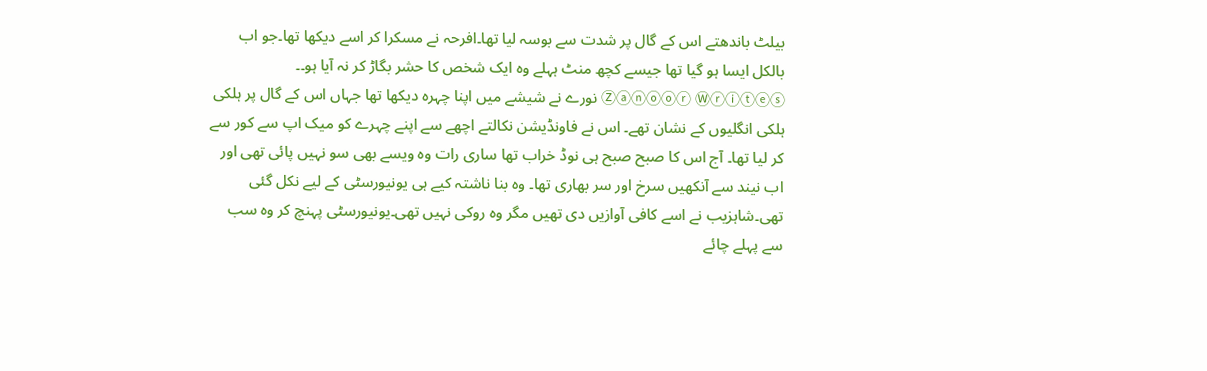بیلٹ باندھتے اس کے گال پر شدت سے بوسہ لیا تھا۔افرحہ نے مسکرا کر اسے دیکھا تھا۔جو اب بالکل ایسا ہو گیا تھا جیسے کچھ منٹ ہہلے وہ ایک شخص کا حشر بگاڑ کر نہ آیا ہو۔۔ Ⓩⓐⓝⓞⓞⓡ Ⓦⓡⓘⓣⓔⓢ نورے نے شیشے میں اپنا چہرہ دیکھا تھا جہاں اس کے گال پر ہلکی ہلکی انگلیوں کے نشان تھے۔ اس نے فاونڈیشن نکالتے اچھے سے اپنے چہرے کو میک اپ سے کور سے کر لیا تھا۔ آج اس کا صبح صبح ہی نوڈ خراب تھا ساری رات وہ ویسے بھی سو نہیں پائی تھی اور اب نیند سے آنکھیں سرخ اور سر بھاری تھا۔ وہ بنا ناشتہ کیے ہی یونیورسٹی کے لیے نکل گئی تھی۔شاہزیب نے اسے کافی آوازیں دی تھیں مگر وہ روکی نہیں تھی۔یونیورسٹی پہنچ کر وہ سب سے پہلے چائے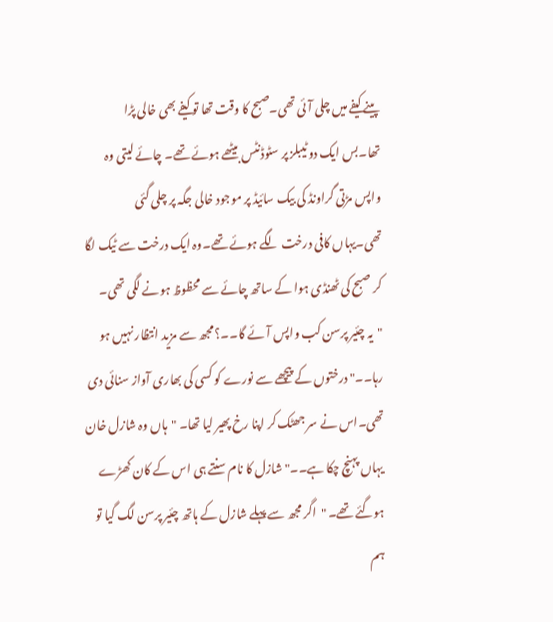پینے کیفے میں چلی آئی تھی۔صبح کا وقت تھا تو کیفے بھی خالی پڑا تھا۔بس ایک دو ٹیبلز پر سٹوڈنٹس بیٹھے ہوئے تھے۔ چائے لیتی وہ واپس مڑتی گراونڈ کی بیک سائیڈ پر موجود خالی جگہ پر چلی گئی تھی۔یہاں کافی درخت لگے ہوئے تھے۔وہ ایک درخت سے ٹیک لگا کر صبح کی ٹھنڈی ہوا کے ساتھ چائے سے محظوظ ہونے لگی تھی۔ "یہ چئیر پرسن کب واپس آئے گا۔۔؟ مجھ سے مزید انتظار نہیں ہو رہا۔۔" درختوں کے پیچھے سے نورے کو کسی کی بھاری آواز سنائی دی تھی۔اس نے سر جھٹک کر اپنا رخ پھیر لیا تھا۔ "ہاں وہ شازل خان یہاں پہنچ چکا ہے۔۔" شازل کا نام سنتے ہی اس کے کان کھڑے ہوگئے تھے۔ "اگر مجھ سے پہلے شازل کے ہاتھ چئیر پرسن لگ گیا تو ہم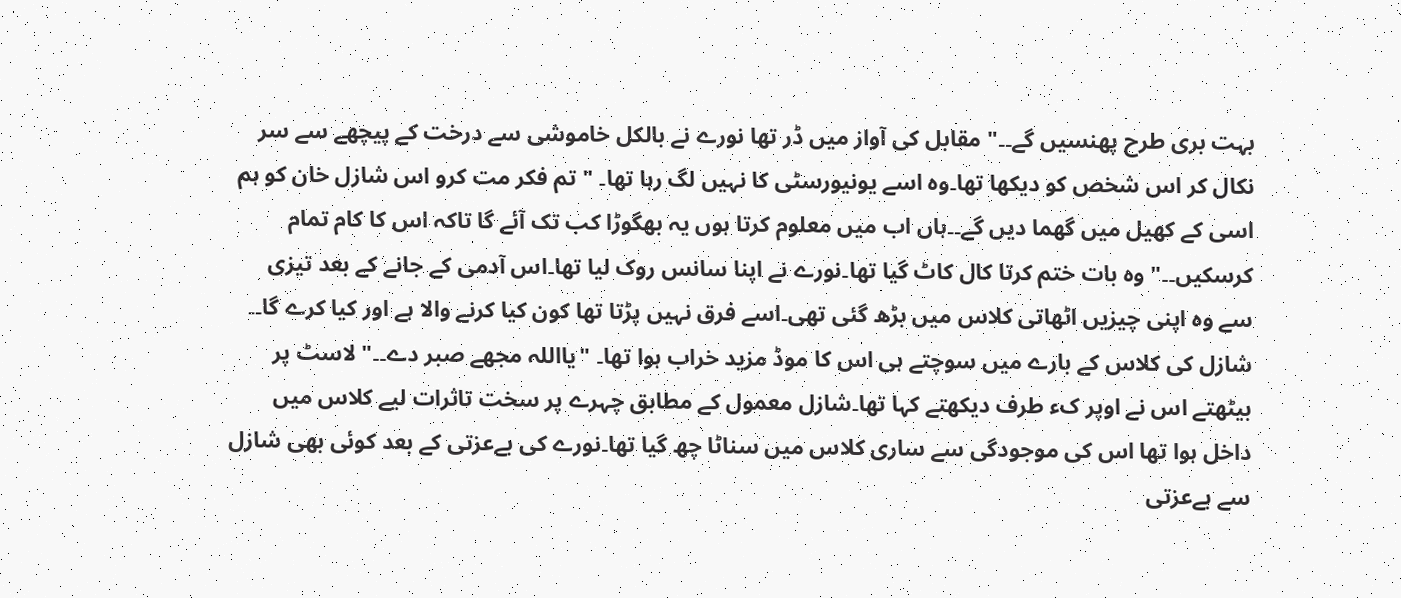بہت بری طرح پھنسیں گے۔۔" مقابل کی آواز میں ڈر تھا نورے نے بالکل خاموشی سے درخت کے پیچھے سے سر نکال کر اس شخص کو دیکھا تھا۔وہ اسے یونیورسٹی کا نہیں لگ رہا تھا۔ "تم فکر مت کرو اس شازل خان کو ہم اسی کے کھیل میں گھما دیں گے۔۔ہاں اب میں معلوم کرتا ہوں یہ بھگوڑا کب تک آئے گا تاکہ اس کا کام تمام کرسکیں۔۔" وہ بات ختم کرتا کال کاٹ گیا تھا۔نورے نے اپنا سانس روک لیا تھا۔اس آدمی کے جانے کے بعد تیزی سے وہ اپنی چیزیں اٹھاتی کلاس میں بڑھ گئی تھی۔اسے فرق نہیں پڑتا تھا کون کیا کرنے والا ہے اور کیا کرے گا۔۔ شازل کی کلاس کے بارے میں سوچتے ہی اس کا موڈ مزید خراب ہوا تھا۔ "یااللہ مجھے صبر دے۔۔" لاسٹ پر بیٹھتے اس نے اوپر کء طرف دیکھتے کہا تھا۔شازل معمول کے مطابق چہرے پر سخت تاثرات لیے کلاس میں داخل ہوا تھا اس کی موجودگی سے ساری کلاس میں سناٹا چھ گیا تھا۔نورے کی بےعزتی کے بعد کوئی بھی شازل سے بےعزتی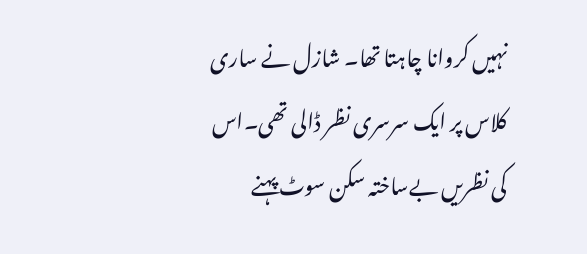نہیں کروانا چاہتا تھا۔ شازل نے ساری کلاس پر ایک سرسری نظر ڈالی تھی۔اس کی نظریں بےساختہ سکن سوٹ پہنے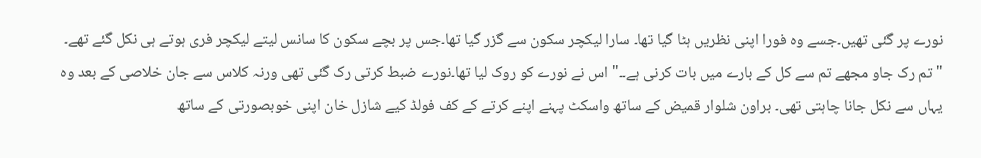نورے پر گئی تھیں۔جسے وہ فورا اپنی نظریں ہٹا گیا تھا۔ سارا لیکچر سکون سے گزر گیا تھا۔جس پر بچے سکون کا سانس لیتے لیکچر فری ہوتے ہی نکل گئے تھے۔ "تم رک جاو مجھے تم سے کل کے بارے میں بات کرنی ہے۔۔" اس نے نورے کو روک لیا تھا۔نورے ضبط کرتی رک گئی تھی ورنہ کلاس سے جان خلاصی کے بعد وہ یہاں سے نکل جانا چاہتی تھی۔ براون شلوار قمیض کے ساتھ واسکٹ پہنے اپنے کرتے کے کف فولڈ کیے شازل خان اپنی خوبصورتی کے ساتھ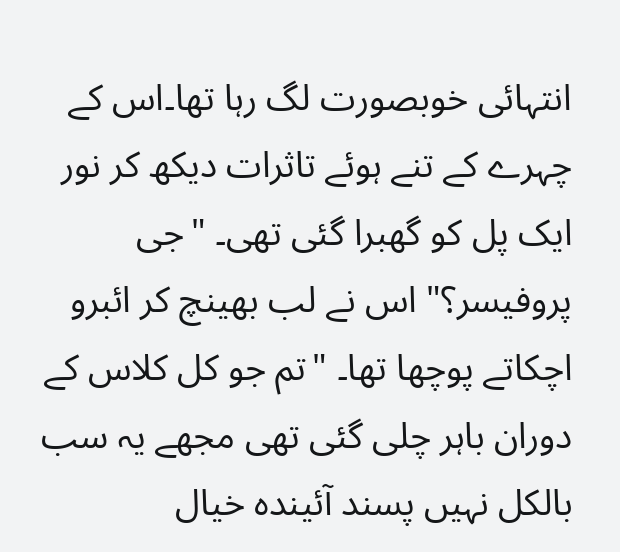انتہائی خوبصورت لگ رہا تھا۔اس کے چہرے کے تنے ہوئے تاثرات دیکھ کر نور ایک پل کو گھبرا گئی تھی۔ "جی پروفیسر؟" اس نے لب بھینچ کر ائبرو اچکاتے پوچھا تھا۔ "تم جو کل کلاس کے دوران باہر چلی گئی تھی مجھے یہ سب بالکل نہیں پسند آئیندہ خیال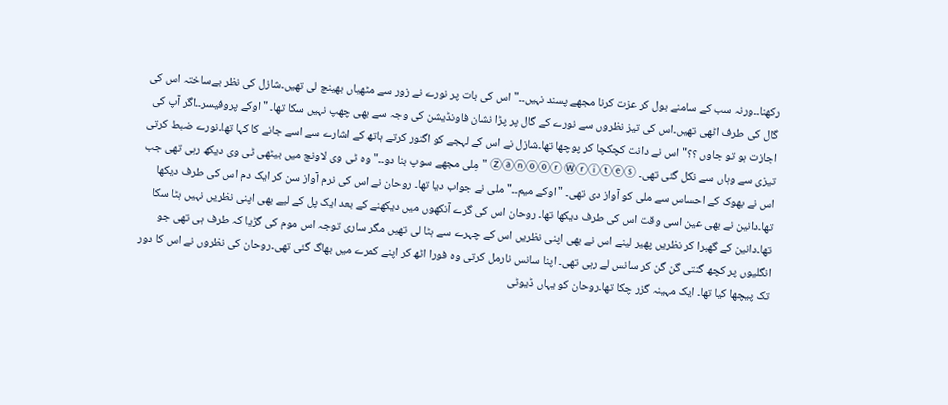رکھنا۔۔ورنہ سب کے سامنے بول کر عزت کرنا مجھے پسند نہیں۔۔" اس کی بات پر نورے نے زور سے مٹھیاں بھینچ لی تھیں۔شازل کی نظر بےساختہ اس کی گال کی طرف اٹھی تھیں۔اس کی تیز نظروں سے نورے کے گال پر پڑا نشان فاونڈیشن کی وجہ سے بھی چھپ نہیں سکا تھا۔ "اوکے پروفیسر۔۔اگر آپ کی اجازت ہو تو جاوں ؟؟" اس نے دانت کچکچا کر پوچھا تھا۔شازل نے اس کے لہجے کو اگنور کرتے ہاتھ کے اشارے سے اسے جانے کا کہا تھا۔نورے ضبط کرتی تیزی سے وہاں سے نکل گئی تھی۔ Ⓩⓐⓝⓞⓞⓡ Ⓦⓡⓘⓣⓔⓢ "مِلی مجھے سوپ بنا دو۔۔" وہ ٹی وی لاونچ میں بیٹھی ٹی وی دیکھ رہی تھی جب اس نے بھوک کے احساس سے ملی کو آواز دی تھی۔ "اوکے میم۔۔" ملی نے جواب دیا تھا۔ روحان نے اس کی نرم آواز سن کر ایک دم اس کی طرف دیکھا تھا۔دانین نے بھی عین اسی وقت اس کی طرف دیکھا تھا۔ روحان اس کی گرے آنکھوں میں دیکھنے کے بعد ایک پل کے لیے بھی اپنی نظریں نہیں ہٹا سکا تھا۔دانین کے گھبرا کر نظریں پھیر لینے اس نے بھی اپنی نظریں اس کے چہرے سے ہٹا لی تھیں مگر ساری توجہ اس موم کی گڑیا کہ طرف ہی تھی جو انگلیوں پر کچھ گنتی گن گن کر سانس لے رہی تھی۔ اپنا سانس نارمل کرتی وہ فورا اٹھ کر اپنے کمرے میں بھاگ گئی تھی۔روحان کی نظروں نے اس کا دور تک پیچھا کیا تھا۔ ایک مہینہ گزر چکا تھا۔روحان کو یہاں ڈیوٹی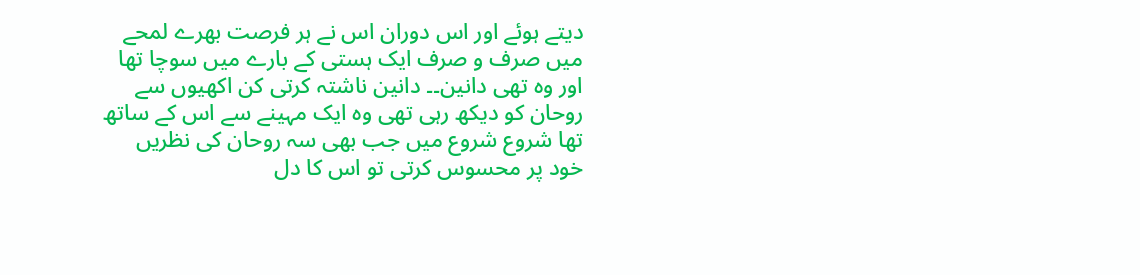دیتے ہوئے اور اس دوران اس نے ہر فرصت بھرے لمحے میں صرف و صرف ایک ہستی کے بارے میں سوچا تھا اور وہ تھی دانین۔۔ دانین ناشتہ کرتی کن اکھیوں سے روحان کو دیکھ رہی تھی وہ ایک مہینے سے اس کے ساتھ تھا شروع شروع میں جب بھی سہ روحان کی نظریں خود پر محسوس کرتی تو اس کا دل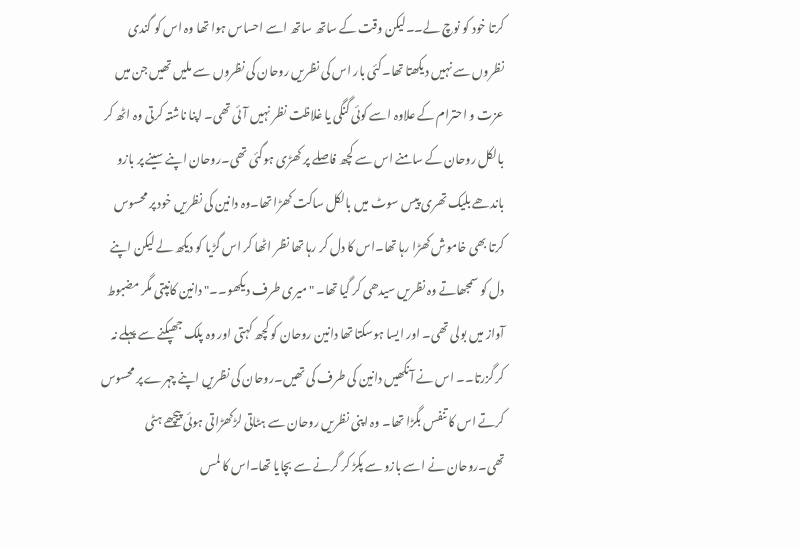کرتا خود کو نوچ لے۔۔لیکن وقت کے ساتھ ساتھ اسے احساس ہوا تھا وہ اس کو گندی نظروں سے نہیں دیکھتا تھا۔کئی بار اس کی نظریں روحان کی نظروں سے ملیں تھیں جن میں عزت و احترام کے علاوہ اسے کوئی گنگی یا غلاظت نظر نہیں آئی تھی۔ اپنا ناشتہ کرتی وہ اٹھ کر بالکل روحان کے سامنے اس سے کچھ فاصلے پر کھڑی ہوگئی تھی۔روحان اپنے سینے پر بازو باندھے بلیک تھری پیس سوٹ میں بالکل ساکت کھڑا تھا۔وہ دانین کی نظریں خود پر محسوس کرتا بھی خاموش کھڑا رہا تھا۔اس کا دل کر رہا تھا نظر اٹھا کر اس گڑیا کو دیکھ لے لیکن اپنے دل کو سمجھاتے وہ نظریں سیدھی کر گیا تھا۔ "میری طرف دیکھو۔۔" دانین کانپتی مگر مضبوط آواز میں بولی تھی۔ اور ایسا ہوسکتا تھا دانین روحان کو کچھ کہتی اور وہ پلک جھپکنے سے پہلے نہ کر گزرتا۔۔ اس نے آنکھیں دانین کی طرف کی تھیں۔روحان کی نظریں اپنے چہرے پر محسوس کرتے اس کا تنفس بگڑا تھا۔ وہ اپنی نظریں روحان سے ہٹاتی لڑکھڑاتی ہوئی پیچھے ہٹی تھی۔روحان نے اسے بازو سے پکڑ کر گرنے سے بچایا تھا۔اس کا لمس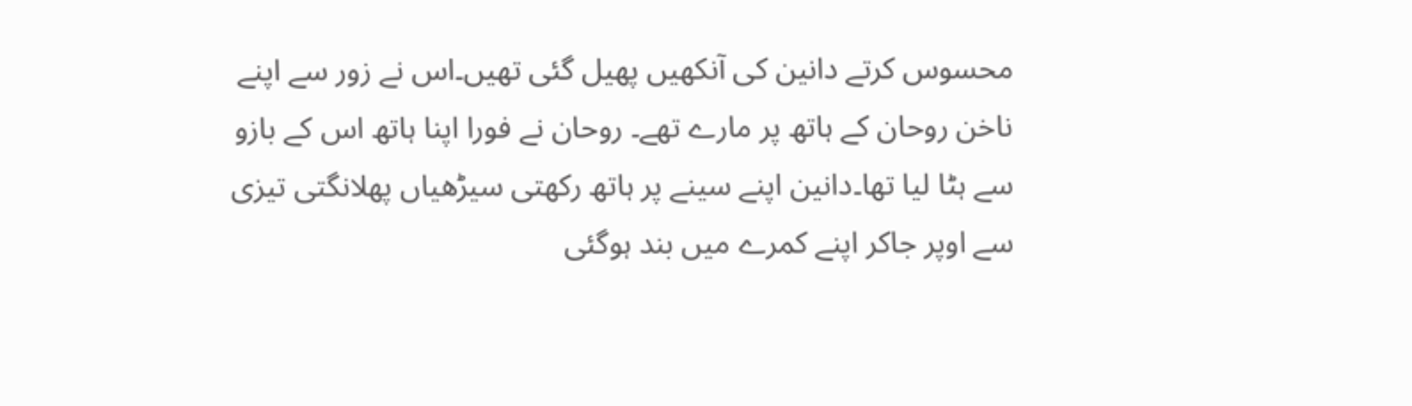محسوس کرتے دانین کی آنکھیں پھیل گئی تھیں۔اس نے زور سے اپنے ناخن روحان کے ہاتھ پر مارے تھے۔ روحان نے فورا اپنا ہاتھ اس کے بازو سے ہٹا لیا تھا۔دانین اپنے سینے پر ہاتھ رکھتی سیڑھیاں پھلانگتی تیزی سے اوپر جاکر اپنے کمرے میں بند ہوگئی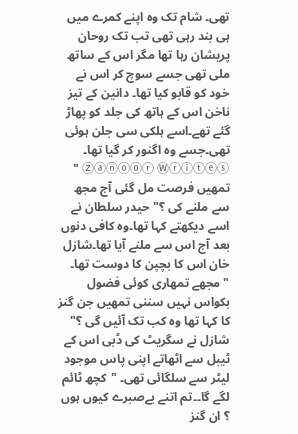تھی۔ شام تک وہ اپنے کمرے میں ہی بند رہی تھی تب تک روحان پریشان رہا تھا مگر اس کے ساتھ ملی تھی جسے سوچ کر اس نے خود کو قابو کیا تھا۔ دانین کے تیز ناخن اس کے ہاتھ کی جلد کو پھاڑ گئے تھے۔اسے ہلکی سی جلن ہوئی تھی۔جسے وہ اگنور کر گیا تھا۔ Ⓩⓐⓝⓞⓞⓡ Ⓦⓡⓘⓣⓔⓢ " تمھیں فرصت مل گئی آج مجھ سے ملنے کی ؟" حیدر سلطان نے اسے دیکھتے کہا تھا۔وہ کافی دنوں بعد آج اس سے ملنے آیا تھا۔شازل خان اس کا بچپن کا دوست تھا۔ "مجھے تمھاری کوئی فضول بکواس نہیں سننی تمھیں جن گنز کا کہا تھا وہ کب تک آئیں گی ؟" شازل نے سگریٹ کی ڈبی اس کے ٹیبل سے اٹھاتے اپنی پاس موجود لیٹر سے سلگائی تھی۔ "کچھ ٹائم لگے گا۔۔تم اتنے بےصبرے کیوں ہوں ؟ ان گنز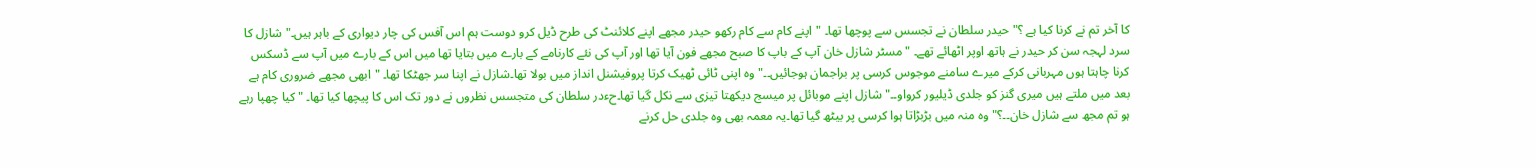کا آخر تم نے کرنا کیا ہے ؟" حیدر سلطان نے تجسس سے پوچھا تھا۔ "اپنے کام سے کام رکھو حیدر مجھے اپنے کلائنٹ کی طرح ڈیل کرو دوست ہم اس آفس کی چار دیواری کے باہر ہیں۔" شازل کا سرد لہجہ سن کر حیدر نے ہاتھ اوپر اٹھائے تھے۔ "مسٹر شازل خان آپ کے باپ کا صبح مجھے فون آیا تھا اور آپ کی نئے کارنامے کے بارے میں بتایا تھا میں اس کے بارے میں آپ سے ڈسکس کرنا چاہتا ہوں مہربانی کرکے میرے سامنے موجوس کرسی پر براجمان ہوجائیں۔۔" وہ اپنی ٹائی ٹھیک کرتا پروفیشنل انداز میں بولا تھا۔شازل نے اپنا سر جھٹکا تھا۔ "ابھی مجھے ضروری کام ہے بعد میں ملتے ہیں میری گنز کو جلدی ڈیلیور کرواو۔۔" شازل اپنے موبائل پر میسج دیکھتا تیزی سے نکل گیا تھا۔حءدر سلطان کی متجسس نظروں نے دور تک اس کا پیچھا کیا تھا۔ "کیا چھپا رہے ہو تم مجھ سے شازل خان۔۔؟" وہ منہ میں بڑبڑاتا ہوا کرسی پر بیٹھ گیا تھا۔یہ معمہ بھی وہ جلدی حل کرنے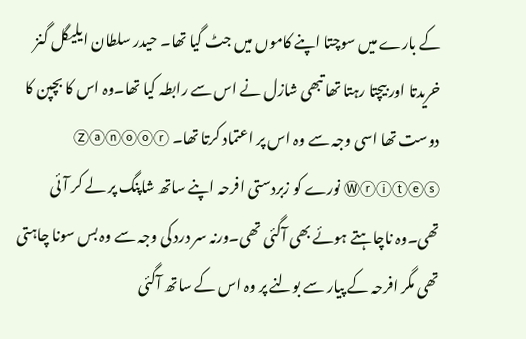کے بارے میں سوچتا اپنے کاموں میں جٹ گیا تھا۔ حیدر سلطان ایلیگل گنز خریدتا اور بیچتا رہتا تھا تبھی شازل نے اس سے رابطہ کیا تھا۔وہ اس کا بچپن کا دوست تھا اسی وجہ سے وہ اس پر اعتماد کرتا تھا۔ Ⓩⓐⓝⓞⓞⓡ Ⓦⓡⓘⓣⓔⓢ نورے کو زبردستی افرحہ اپنے ساتھ شاپنگ پر لے کر آئی تھی۔وہ ناچاہتے ہوئے بھی آگئی تھی۔ورنہ سر درد کی وجہ سے وہ بس سونا چاہتی تھی مگر افرحہ کے پیار سے بولنے پر وہ اس کے ساتھ آگئی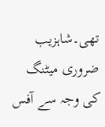تھی۔شاہزیب ضروری میٹنگ کی وجہ سے آفس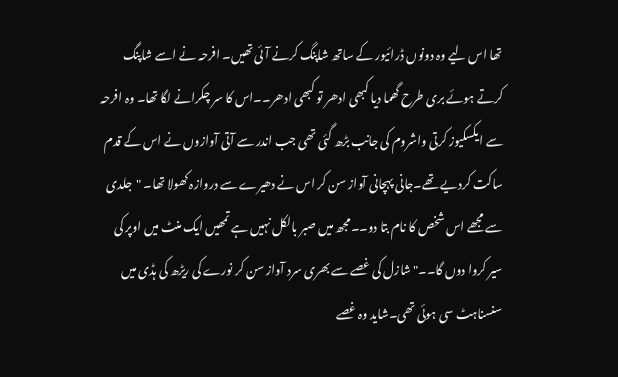تھا اس لیے وہ دونوں ڈرائیور کے ساتھ شاپنگ کرنے آئی تھیں۔ افرحہ نے اسے شاپنگ کرتے ہوئے بری طرح گھما دیا کبھی ادھر تو کبھی ادھر۔۔اس کا سر چکرانے لگا تھا۔ وہ افرحہ سے ایکسکیوز کرتی واشروم کی جانب بڑھ گئی تھی جب اندر سے آتی آوازوں نے اس کے قدم ساکت کردیے تھے۔جانی پہچانی آواز سن کر اس نے دھیرے سے دروازہ کھولا تھا۔ "جلدی سے مجھے اس شخص کا نام بتا دو۔۔مجھ میں صبر بالکل نہیں ہے تمھیں ایک منٹ میں اوپر کی سیر کروا دوں گا۔۔" شازل کی غصے سے بھری سرد آواز سن کر نورے کی ریڑھ کی ہڈی میں سنسناہٹ سی ہوئی تھی۔شاید وہ غصے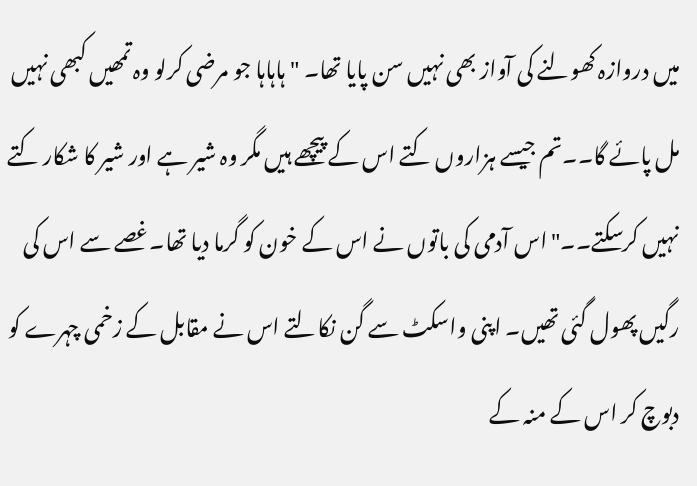میں دروازہ کھولنے کی آواز بھی نہیں سن پایا تھا۔ "ہاہاہا جو مرضی کرلو وہ تمھیں کبھی نہیں مل پائے گا۔۔تم جیسے ہزاروں کتے اس کے پیچھے ہیں مگر وہ شیر ہے اور شیر کا شکار کتے نہیں کرسکتے۔۔" اس آدمی کی باتوں نے اس کے خون کو گرما دیا تھا۔غصے سے اس کی رگیں پھول گئی تھیں۔ اپنی واسکٹ سے گن نکالتے اس نے مقابل کے زخمی چہرے کو دبوچ کر اس کے منہ کے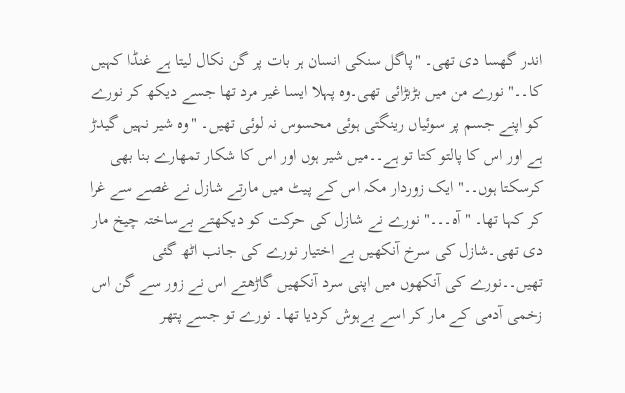اندر گھسا دی تھی۔ "پاگل سنکی انسان ہر بات پر گن نکال لیتا ہے غنڈا کہیں کا۔۔" نورے من میں بڑبڑائی تھی۔وہ پہلا ایسا غیر مرد تھا جسے دیکھ کر نورے کو اپنے جسم پر سوئیاں رینگتی ہوئی محسوس نہ لوئی تھیں۔ "وہ شیر نہیں گیدڑ ہے اور اس کا پالتو کتا تو ہے۔۔میں شیر ہوں اور اس کا شکار تمھارے بنا بھی کرسکتا ہوں۔۔" ایک زوردار مکہ اس کے پیٹ میں مارتے شازل نے غصے سے غرا کر کہا تھا۔ "آہ۔۔۔" نورے نے شازل کی حرکت کو دیکھتے بےساختہ چیخ مار دی تھی۔شازل کی سرخ آنکھیں بے اختیار نورے کی جانب اٹھ گئی تھیں۔۔نورے کی آنکھوں میں اپنی سرد آنکھیں گاڑھتے اس نے زور سے گن اس زخمی آدمی کے مار کر اسے بےہوش کردیا تھا۔ نورے تو جسے پتھر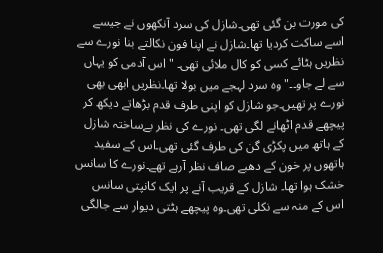کی مورت بن گئی تھی۔شازل کی سرد آنکھوں نے جیسے اسے ساکت کردیا تھا۔شازل نے اپنا فون نکالتے بنا نورے سے نظریں ہٹائے کسی کو کال ملائی تھی۔ "اس آدمی کو یہاں سے لے جاو۔۔" وہ سرد لہجے میں بولا تھا۔نظریں ابھی بھی نورے پر تھیں۔جو شازل کو اپنی طرف قدم بڑھاتے دیکھ کر پیچھے قدم اٹھانے لگی تھی۔ نورے کی نظر بےساختہ شازل کے ہاتھ میں پکڑی گن کی طرف گئی تھی۔اس کے سفید ہاتھوں پر خون کے دھبے صاف نظر آرہے تھے۔نورے کا سانس خشک ہوا تھا۔ شازل کے قریب آنے پر ایک کانپتی سانس اس کے منہ سے نکلی تھی۔وہ پیچھے ہٹتی دیوار سے جالگی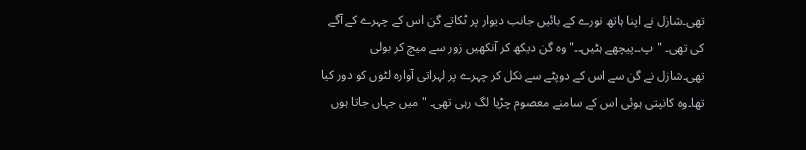تھی۔شازل نے اپنا ہاتھ نورے کے بائیں جانب دیوار پر ٹکاتے گن اس کے چہرے کے آگے کی تھی۔ "پ۔۔پیچھے ہٹیں۔۔" وہ گن دیکھ کر آنکھیں زور سے میچ کر بولی تھی۔شازل نے گن سے اس کے دوپٹے سے نکل کر چہرے پر لہراتی آوارہ لٹوں کو دور کیا تھا۔وہ کانپتی ہوئی اس کے سامنے معصوم چڑیا لگ رہی تھی۔ "میں جہاں جاتا ہوں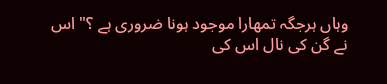وہاں ہرجگہ تمھارا موجود ہونا ضروری ہے ؟" اس نے گن کی نال اس کی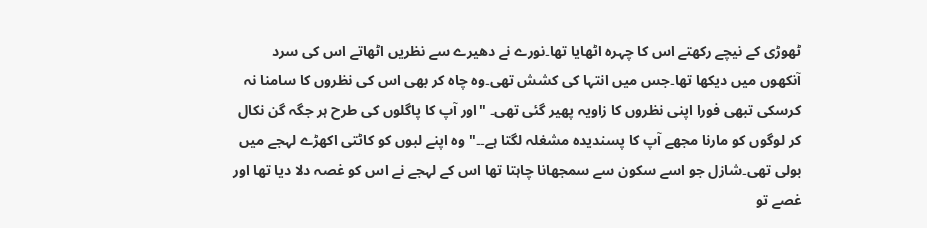ٹھوڑی کے نیچے رکھتے اس کا چہرہ اٹھایا تھا۔نورے نے دھیرے سے نظریں اٹھاتے اس کی سرد آنکھوں میں دیکھا تھا۔جس میں انتہا کی کشش تھی۔وہ چاہ کر بھی اس کی نظروں کا سامنا نہ کرسکی تبھی فورا اپنی نظروں کا زاویہ پھیر گئی تھی۔ "اور آپ کا پاگلوں کی طرح ہر جگہ گن نکال کر لوگوں کو مارنا مجھے آپ کا پسندیدہ مشغلہ لگتا ہے۔۔" وہ اپنے لبوں کو کاٹتی اکھڑے لہجے میں بولی تھی۔شازل جو اسے سکون سے سمجھانا چاہتا تھا اس کے لہجے نے اس کو غصہ دلا دیا تھا اور غصے تو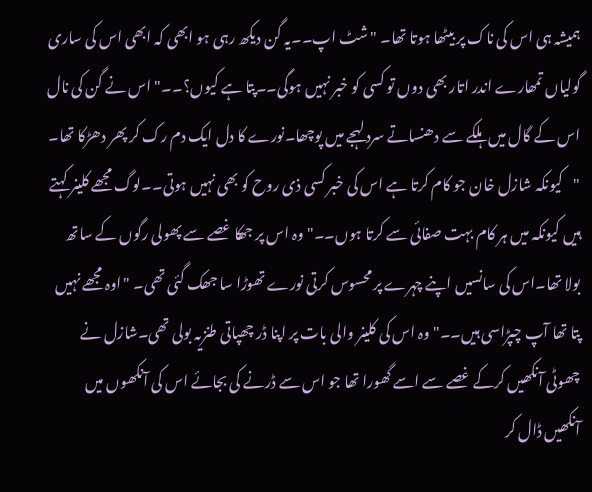ہمیشہ ہی اس کی ناک پر بیٹھا ہوتا تھا۔ "شٹ اپ۔۔یہ گن دیکھ رہی ہو ابھی کہ ابھی اس کی ساری گولیاں تمھارے اندر اتار بھی دوں تو کسی کو خبر نہیں ہوگی۔۔پتا ہے کیوں؟۔۔" اس نے گن کی نال اس کے گال میں ہلکے سے دھنساتے سرد لہجے میں پوچھا۔نورے کا دل ایک دم رک کر پھر دھڑکا تھا۔ "کیونکہ شازل خان جو کام کرتا ہے اس کی خبر کسی ذی روح کو بھی نہیں ہوتی۔۔لوگ مجھے کلینر کہتے ہیں کیونکہ میں ہر کام بہت صفائی سے کرتا ہوں۔۔" وہ اس پر جھکا غصے سے پھولی رگوں کے ساتھ بولا تھا۔اس کی سانسیں اپنے چہرے پر محسوس کرتی نورے تھوڑا سا جھک گئی تھی۔ "اوہ مجھے نہیں پتا تھا آپ چپڑاسی ہیں۔۔" وہ اس کی کلینر والی بات پر اپنا ڈر چھپاتی طنزیہ بولی تھی۔شازل نے چھوٹی آنکھیں کرکے غصے سے اسے گھورا تھا جو اس سے ڈرنے کی بجائے اس کی آنکھوں میں آنکھیں ڈال کر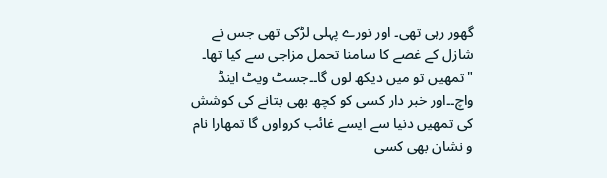گھور رہی تھی۔ اور نورے پہلی لڑکی تھی جس نے شازل کے غصے کا سامنا تحمل مزاجی سے کیا تھا۔ "تمھیں تو میں دیکھ لوں گا۔۔جسٹ ویٹ اینڈ واچ۔۔اور خبر دار کسی کو کچھ بھی بتانے کی کوشش کی تمھیں دنیا سے ایسے غائب کرواوں گا تمھارا نام و نشان بھی کسی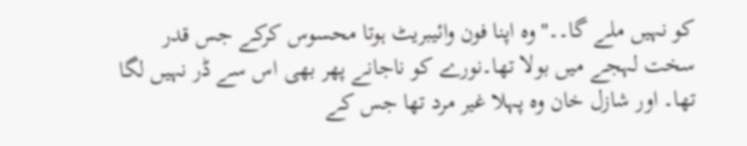کو نہیں ملے گا۔۔" وہ اپنا فون وائیبریٹ ہوتا محسوس کرکے جس قدر سخت لہجے میں بولا تھا۔نورے کو ناجانے پھر بھی اس سے ڈر نہیں لگا تھا۔ اور شازل خان وہ پہلا غیر مرد تھا جس کے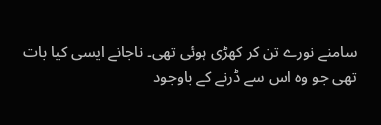سامنے نورے تن کر کھڑی ہوئی تھی۔ ناجانے ایسی کیا بات تھی جو وہ اس سے ڈرنے کے باوجود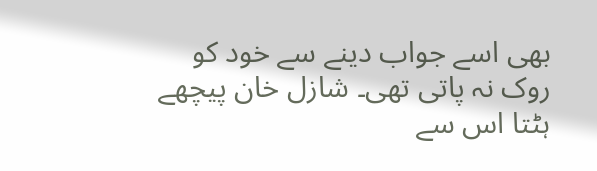بھی اسے جواب دینے سے خود کو روک نہ پاتی تھی۔ شازل خان پیچھے ہٹتا اس سے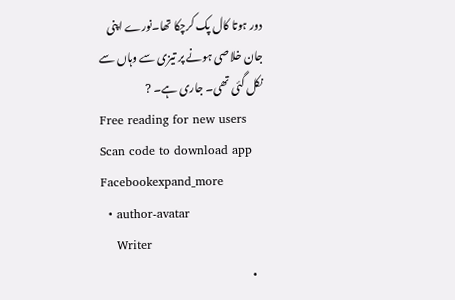دور ہوتا کال پک کرچکا تھا۔نورے اپنی جان خلاصی ہونے پر تیزی سے وہاں سے نکل گئی تھی۔ جاری ہے۔ ?
Free reading for new users
Scan code to download app
Facebookexpand_more
  • author-avatar
    Writer
  •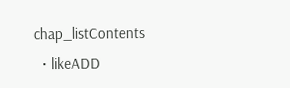chap_listContents
  • likeADD